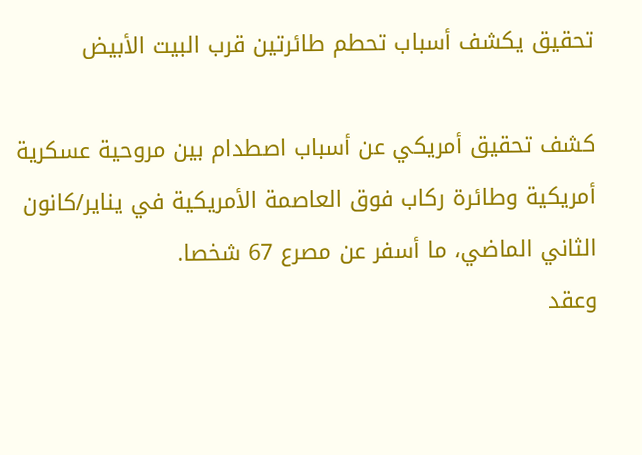تحقيق يكشف أسباب تحطم طائرتين قرب البيت الأبيض

كشف تحقيق أمريكي عن أسباب اصطدام بين مروحية عسكرية أمريكية وطائرة ركاب فوق العاصمة الأمريكية في يناير/كانون الثاني الماضي، ما أسفر عن مصرع 67 شخصا.
وعقد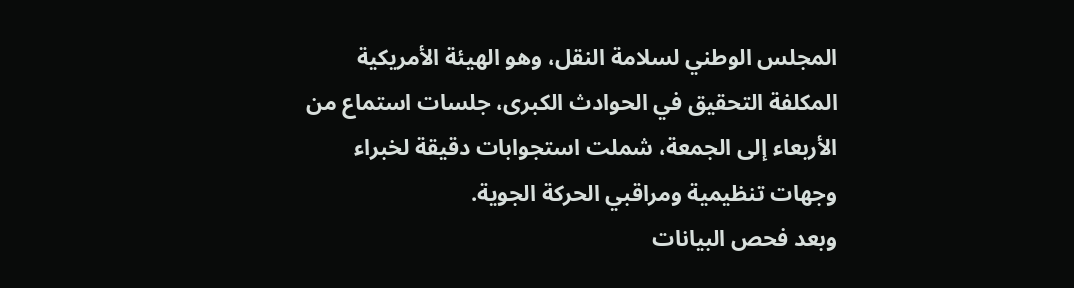المجلس الوطني لسلامة النقل، وهو الهيئة الأمريكية المكلفة التحقيق في الحوادث الكبرى، جلسات استماع من الأربعاء إلى الجمعة، شملت استجوابات دقيقة لخبراء وجهات تنظيمية ومراقبي الحركة الجوية.
وبعد فحص البيانات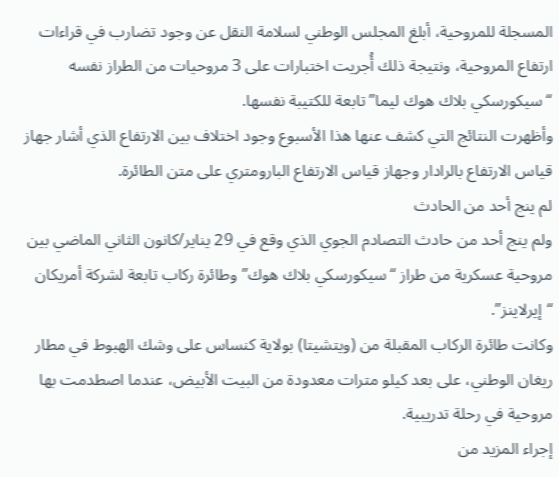المسجلة للمروحية، أبلغ المجلس الوطني لسلامة النقل عن وجود تضارب في قراءات ارتفاع المروحية، ونتيجة ذلك أُجريت اختبارات على 3 مروحيات من الطراز نفسه “سيكورسكي بلاك هوك ليما” تابعة للكتيبة نفسها.
وأظهرت النتائج التي كشف عنها هذا الأسبوع وجود اختلاف بين الارتفاع الذي أشار جهاز قياس الارتفاع بالرادار وجهاز قياس الارتفاع البارومتري على متن الطائرة.
لم ينج أحد من الحادث
ولم ينج أحد من حادث التصادم الجوي الذي وقع في 29 يناير/كانون الثاني الماضي بين مروحية عسكرية من طراز “سيكورسكي بلاك هوك” وطائرة ركاب تابعة لشركة أمريكان “إيرلاينز”.
وكانت طائرة الركاب المقبلة من (ويتشيتا) بولاية كنساس على وشك الهبوط في مطار ريغان الوطني، على بعد كيلو مترات معدودة من البيت الأبيض، عندما اصطدمت بها مروحية في رحلة تدريبية.
إجراء المزيد من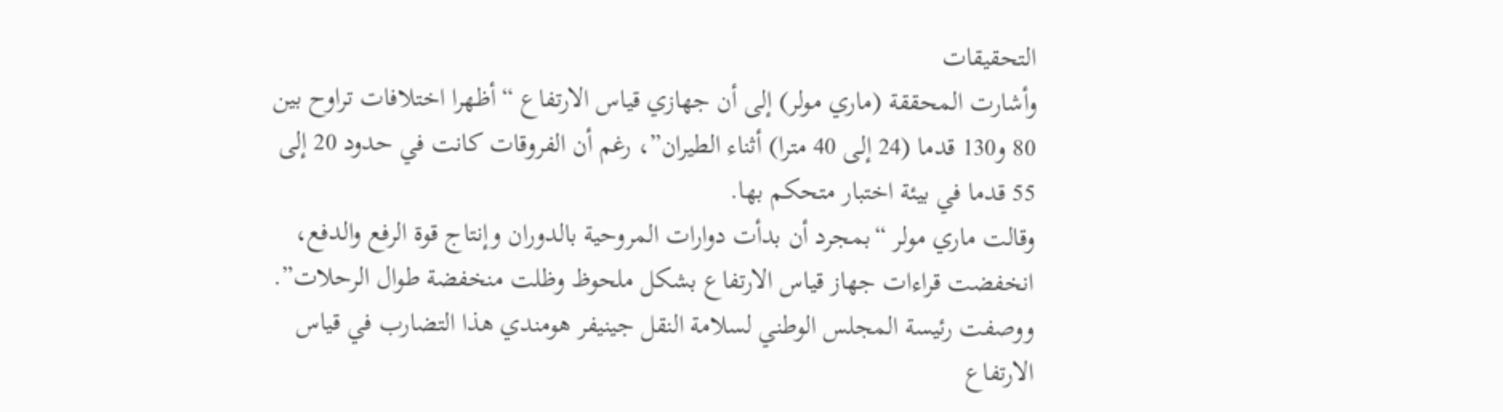التحقيقات
وأشارت المحققة (ماري مولر) إلى أن جهازي قياس الارتفاع “أظهرا اختلافات تراوح بين 80 و130 قدما (24 إلى 40 مترا) أثناء الطيران”، رغم أن الفروقات كانت في حدود 20 إلى 55 قدما في بيئة اختبار متحكم بها.
وقالت ماري مولر “بمجرد أن بدأت دوارات المروحية بالدوران وإنتاج قوة الرفع والدفع، انخفضت قراءات جهاز قياس الارتفاع بشكل ملحوظ وظلت منخفضة طوال الرحلات”.
ووصفت رئيسة المجلس الوطني لسلامة النقل جينيفر هومندي هذا التضارب في قياس الارتفاع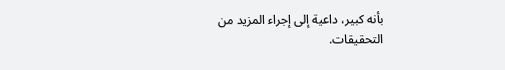بأنه كبير، داعية إلى إجراء المزيد من التحقيقات.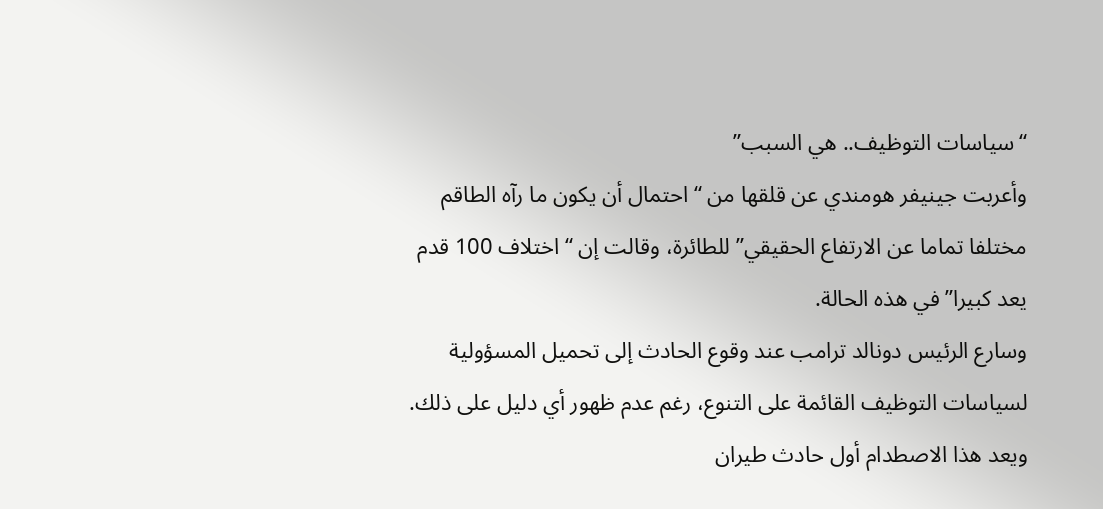“سياسات التوظيف.. هي السبب”
وأعربت جينيفر هومندي عن قلقها من “احتمال أن يكون ما رآه الطاقم مختلفا تماما عن الارتفاع الحقيقي” للطائرة، وقالت إن “اختلاف 100 قدم يعد كبيرا” في هذه الحالة.
وسارع الرئيس دونالد ترامب عند وقوع الحادث إلى تحميل المسؤولية لسياسات التوظيف القائمة على التنوع، رغم عدم ظهور أي دليل على ذلك.
ويعد هذا الاصطدام أول حادث طيران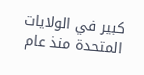كبير في الولايات المتحدة منذ عام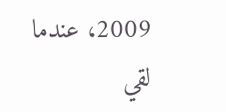2009، عندما لقي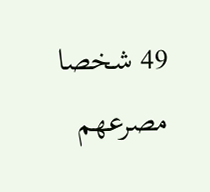49 شخصا مصرعهم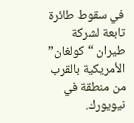في سقوط طائرة تابعة لشركة طيران “كولغان” الأمريكية بالقرب من منطقة في نيويورك.